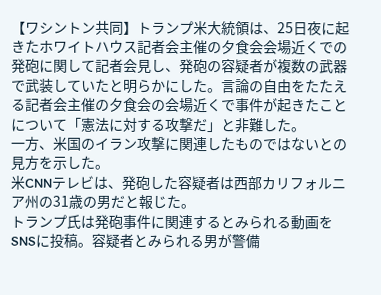【ワシントン共同】トランプ米大統領は、25日夜に起きたホワイトハウス記者会主催の夕食会会場近くでの発砲に関して記者会見し、発砲の容疑者が複数の武器で武装していたと明らかにした。言論の自由をたたえる記者会主催の夕食会の会場近くで事件が起きたことについて「憲法に対する攻撃だ」と非難した。
一方、米国のイラン攻撃に関連したものではないとの見方を示した。
米CNNテレビは、発砲した容疑者は西部カリフォルニア州の31歳の男だと報じた。
トランプ氏は発砲事件に関連するとみられる動画をSNSに投稿。容疑者とみられる男が警備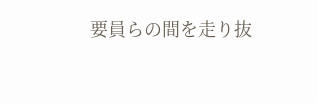要員らの間を走り抜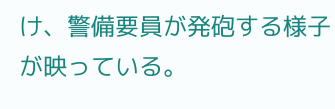け、警備要員が発砲する様子が映っている。